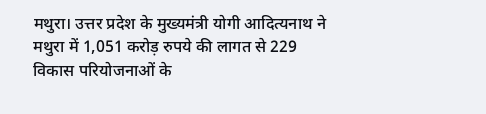मथुरा। उत्तर प्रदेश के मुख्यमंत्री योगी आदित्यनाथ ने मथुरा में 1,051 करोड़ रुपये की लागत से 229 विकास परियोजनाओं के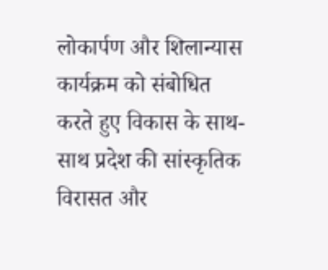लोकार्पण और शिलान्यास कार्यक्रम को संबोधित करते हुए विकास के साथ-साथ प्रदेश की सांस्कृतिक विरासत और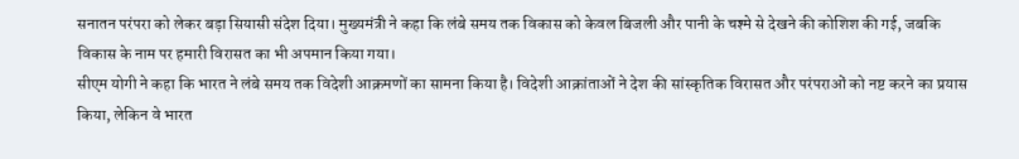सनातन परंपरा को लेकर बड़ा सियासी संदेश दिया। मुख्यमंत्री ने कहा कि लंबे समय तक विकास को केवल बिजली और पानी के चश्मे से देखने की कोशिश की गई, जबकि विकास के नाम पर हमारी विरासत का भी अपमान किया गया।
सीएम योगी ने कहा कि भारत ने लंबे समय तक विदेशी आक्रमणों का सामना किया है। विदेशी आक्रांताओं ने देश की सांस्कृतिक विरासत और परंपराओं को नष्ट करने का प्रयास किया, लेकिन वे भारत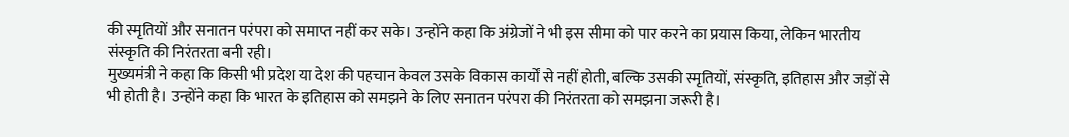की स्मृतियों और सनातन परंपरा को समाप्त नहीं कर सके। उन्होंने कहा कि अंग्रेजों ने भी इस सीमा को पार करने का प्रयास किया, लेकिन भारतीय संस्कृति की निरंतरता बनी रही।
मुख्यमंत्री ने कहा कि किसी भी प्रदेश या देश की पहचान केवल उसके विकास कार्यों से नहीं होती, बल्कि उसकी स्मृतियों, संस्कृति, इतिहास और जड़ों से भी होती है। उन्होंने कहा कि भारत के इतिहास को समझने के लिए सनातन परंपरा की निरंतरता को समझना जरूरी है।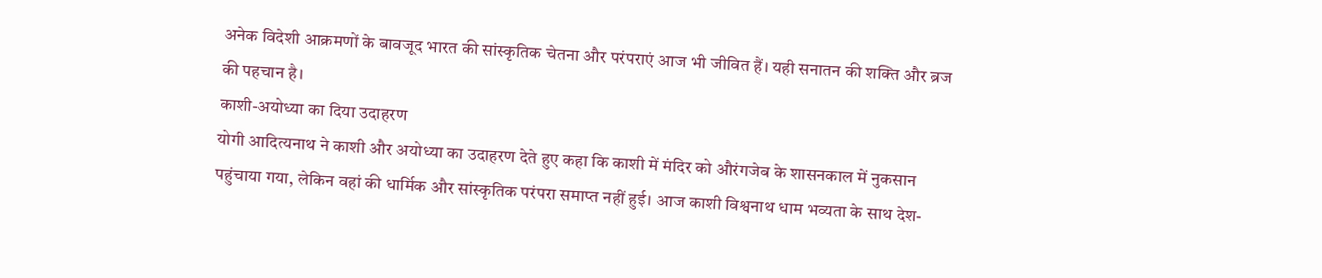अनेक विदेशी आक्रमणों के बावजूद भारत की सांस्कृतिक चेतना और परंपराएं आज भी जीवित हैं। यही सनातन की शक्ति और ब्रज की पहचान है।
काशी-अयोध्या का दिया उदाहरण
योगी आदित्यनाथ ने काशी और अयोध्या का उदाहरण देते हुए कहा कि काशी में मंदिर को औरंगजेब के शासनकाल में नुकसान पहुंचाया गया, लेकिन वहां की धार्मिक और सांस्कृतिक परंपरा समाप्त नहीं हुई। आज काशी विश्वनाथ धाम भव्यता के साथ देश-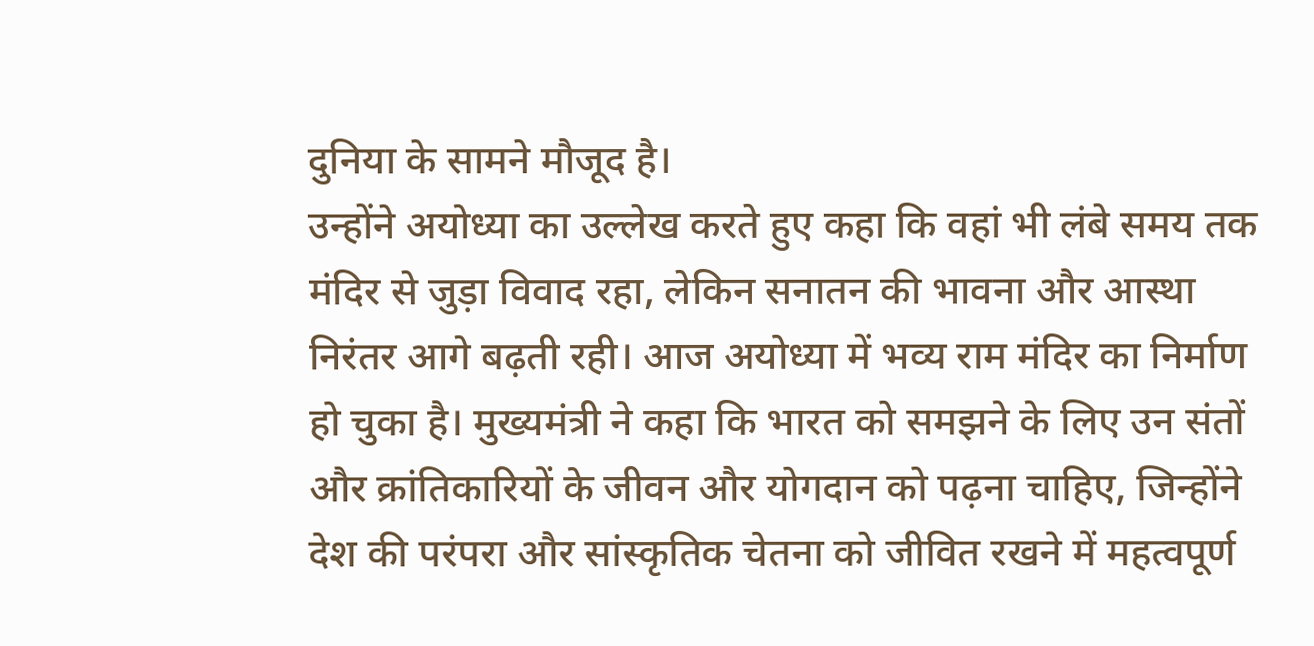दुनिया के सामने मौजूद है।
उन्होंने अयोध्या का उल्लेख करते हुए कहा कि वहां भी लंबे समय तक मंदिर से जुड़ा विवाद रहा, लेकिन सनातन की भावना और आस्था निरंतर आगे बढ़ती रही। आज अयोध्या में भव्य राम मंदिर का निर्माण हो चुका है। मुख्यमंत्री ने कहा कि भारत को समझने के लिए उन संतों और क्रांतिकारियों के जीवन और योगदान को पढ़ना चाहिए, जिन्होंने देश की परंपरा और सांस्कृतिक चेतना को जीवित रखने में महत्वपूर्ण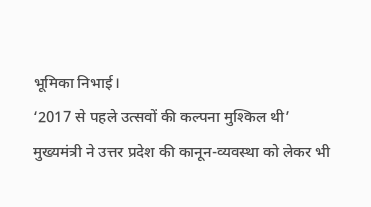भूमिका निभाई।
‘2017 से पहले उत्सवों की कल्पना मुश्किल थी’
मुख्यमंत्री ने उत्तर प्रदेश की कानून-व्यवस्था को लेकर भी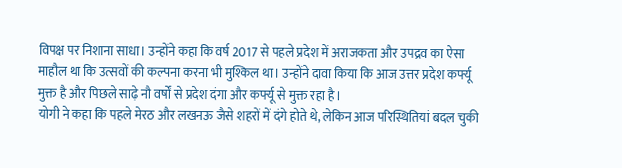विपक्ष पर निशाना साधा। उन्होंने कहा कि वर्ष 2017 से पहले प्रदेश में अराजकता और उपद्रव का ऐसा माहौल था कि उत्सवों की कल्पना करना भी मुश्किल था। उन्होंने दावा किया कि आज उत्तर प्रदेश कर्फ्यू मुक्त है और पिछले साढ़े नौ वर्षों से प्रदेश दंगा और कर्फ्यू से मुक्त रहा है।
योगी ने कहा कि पहले मेरठ और लखनऊ जैसे शहरों में दंगे होते थे, लेकिन आज परिस्थितियां बदल चुकी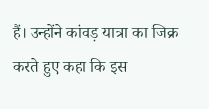हैं। उन्होंने कांवड़ यात्रा का जिक्र करते हुए कहा कि इस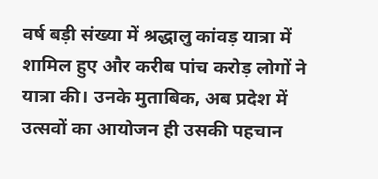वर्ष बड़ी संख्या में श्रद्धालु कांवड़ यात्रा में शामिल हुए और करीब पांच करोड़ लोगों ने यात्रा की। उनके मुताबिक, अब प्रदेश में उत्सवों का आयोजन ही उसकी पहचान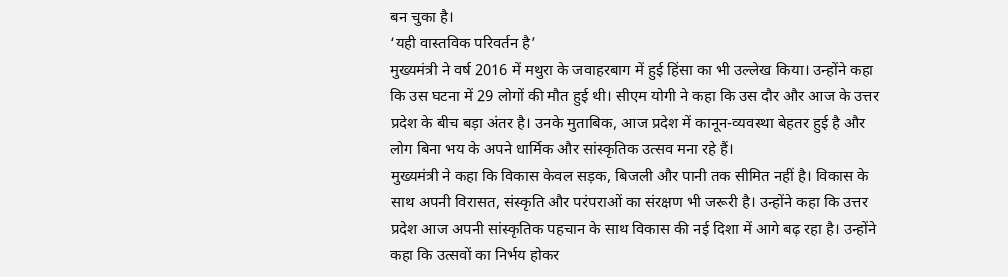बन चुका है।
‘यही वास्तविक परिवर्तन है’
मुख्यमंत्री ने वर्ष 2016 में मथुरा के जवाहरबाग में हुई हिंसा का भी उल्लेख किया। उन्होंने कहा कि उस घटना में 29 लोगों की मौत हुई थी। सीएम योगी ने कहा कि उस दौर और आज के उत्तर प्रदेश के बीच बड़ा अंतर है। उनके मुताबिक, आज प्रदेश में कानून-व्यवस्था बेहतर हुई है और लोग बिना भय के अपने धार्मिक और सांस्कृतिक उत्सव मना रहे हैं।
मुख्यमंत्री ने कहा कि विकास केवल सड़क, बिजली और पानी तक सीमित नहीं है। विकास के साथ अपनी विरासत, संस्कृति और परंपराओं का संरक्षण भी जरूरी है। उन्होंने कहा कि उत्तर प्रदेश आज अपनी सांस्कृतिक पहचान के साथ विकास की नई दिशा में आगे बढ़ रहा है। उन्होंने कहा कि उत्सवों का निर्भय होकर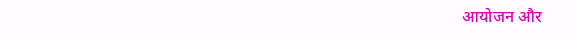आयोजन और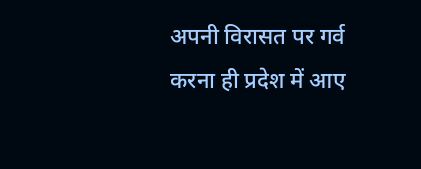अपनी विरासत पर गर्व करना ही प्रदेश में आए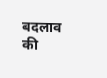बदलाव की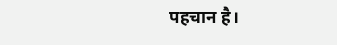पहचान है।